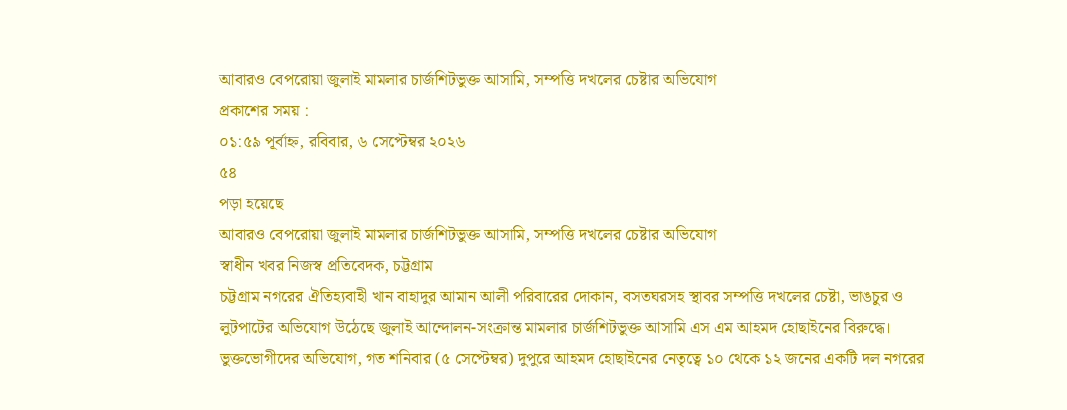আবারও বেপরোয়া জুলাই মামলার চার্জশিটভুক্ত আসামি, সম্পত্তি দখলের চেষ্টার অভিযোগ
প্রকাশের সময় :
০১:৫৯ পূর্বাহ্ন, রবিবার, ৬ সেপ্টেম্বর ২০২৬
৫৪
পড়া হয়েছে
আবারও বেপরোয়া জুলাই মামলার চার্জশিটভুক্ত আসামি, সম্পত্তি দখলের চেষ্টার অভিযোগ
স্বাধীন খবর নিজস্ব প্রতিবেদক, চট্টগ্রাম
চট্টগ্রাম নগরের ঐতিহ্যবাহী খান বাহাদুর আমান আলী পরিবারের দোকান, বসতঘরসহ স্থাবর সম্পত্তি দখলের চেষ্টা, ভাঙচুর ও লুটপাটের অভিযোগ উঠেছে জুলাই আন্দোলন-সংক্রান্ত মামলার চার্জশিটভুক্ত আসামি এস এম আহমদ হোছাইনের বিরুদ্ধে।
ভুক্তভোগীদের অভিযোগ, গত শনিবার (৫ সেপ্টেম্বর) দুপুরে আহমদ হোছাইনের নেতৃত্বে ১০ থেকে ১২ জনের একটি দল নগরের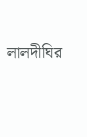লালদীঘির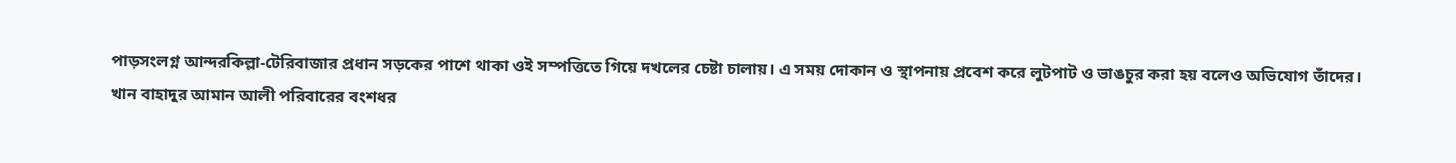পাড়সংলগ্ন আন্দরকিল্লা-টেরিবাজার প্রধান সড়কের পাশে থাকা ওই সম্পত্তিতে গিয়ে দখলের চেষ্টা চালায়। এ সময় দোকান ও স্থাপনায় প্রবেশ করে লুটপাট ও ভাঙচুর করা হয় বলেও অভিযোগ তাঁদের।
খান বাহাদুর আমান আলী পরিবারের বংশধর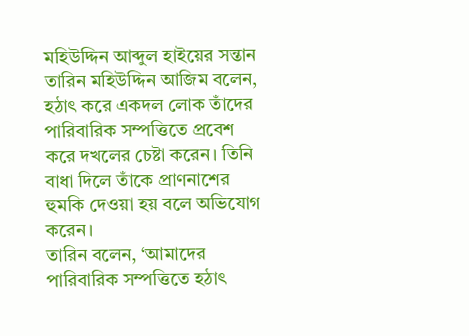মহিউদ্দিন আব্দুল হাইয়ের সন্তান তারিন মহিউদ্দিন আজিম বলেন, হঠাৎ করে একদল লোক তাঁদের পারিবারিক সম্পত্তিতে প্রবেশ করে দখলের চেষ্টা করেন। তিনি বাধা দিলে তাঁকে প্রাণনাশের হুমকি দেওয়া হয় বলে অভিযোগ করেন।
তারিন বলেন, ‘আমাদের পারিবারিক সম্পত্তিতে হঠাৎ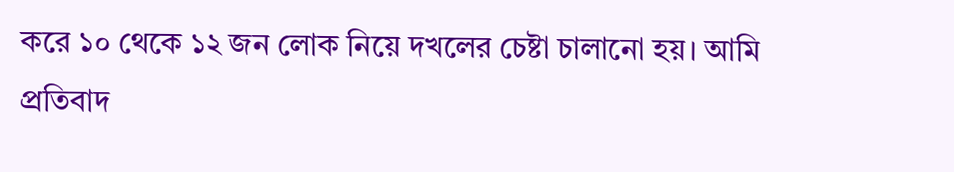করে ১০ থেকে ১২ জন লোক নিয়ে দখলের চেষ্টা চালানো হয়। আমি প্রতিবাদ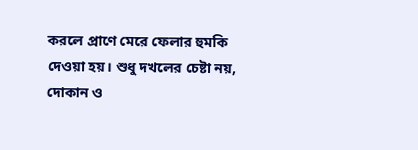করলে প্রাণে মেরে ফেলার হুমকি দেওয়া হয়। শুধু দখলের চেষ্টা নয়, দোকান ও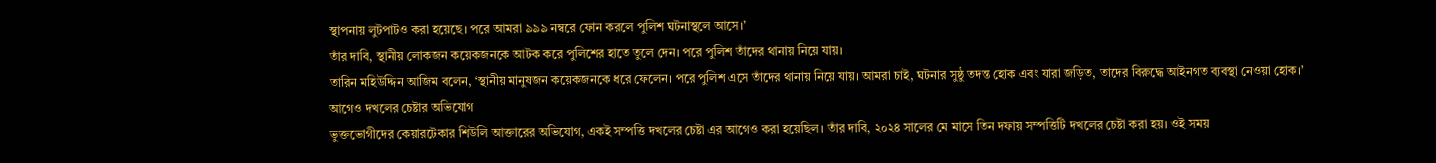স্থাপনায় লুটপাটও করা হয়েছে। পরে আমরা ৯৯৯ নম্বরে ফোন করলে পুলিশ ঘটনাস্থলে আসে।’
তাঁর দাবি, স্থানীয় লোকজন কয়েকজনকে আটক করে পুলিশের হাতে তুলে দেন। পরে পুলিশ তাঁদের থানায় নিয়ে যায়।
তারিন মহিউদ্দিন আজিম বলেন, ‘স্থানীয় মানুষজন কয়েকজনকে ধরে ফেলেন। পরে পুলিশ এসে তাঁদের থানায় নিয়ে যায়। আমরা চাই, ঘটনার সুষ্ঠু তদন্ত হোক এবং যারা জড়িত, তাদের বিরুদ্ধে আইনগত ব্যবস্থা নেওয়া হোক।’
আগেও দখলের চেষ্টার অভিযোগ
ভুক্তভোগীদের কেয়ারটেকার শিউলি আক্তারের অভিযোগ, একই সম্পত্তি দখলের চেষ্টা এর আগেও করা হয়েছিল। তাঁর দাবি, ২০২৪ সালের মে মাসে তিন দফায় সম্পত্তিটি দখলের চেষ্টা করা হয়। ওই সময়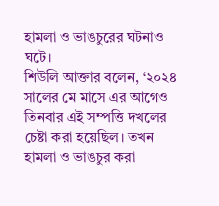হামলা ও ভাঙচুরের ঘটনাও ঘটে।
শিউলি আক্তার বলেন, ‘২০২৪ সালের মে মাসে এর আগেও তিনবার এই সম্পত্তি দখলের চেষ্টা করা হয়েছিল। তখন হামলা ও ভাঙচুর করা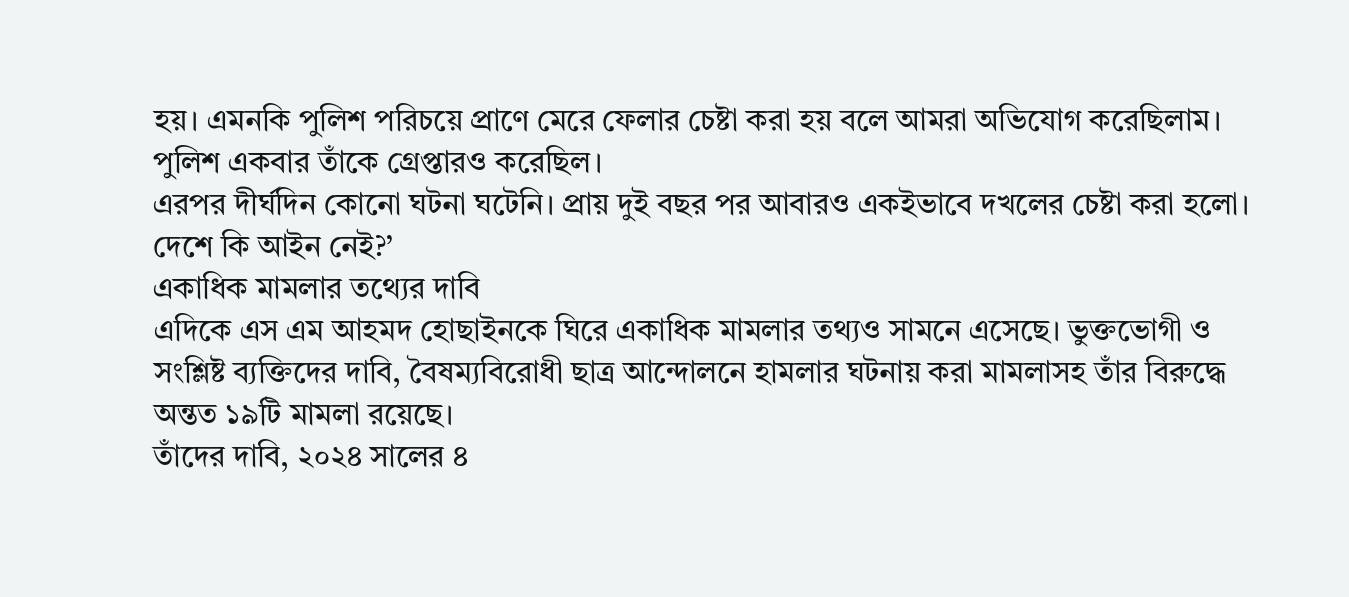হয়। এমনকি পুলিশ পরিচয়ে প্রাণে মেরে ফেলার চেষ্টা করা হয় বলে আমরা অভিযোগ করেছিলাম। পুলিশ একবার তাঁকে গ্রেপ্তারও করেছিল।
এরপর দীর্ঘদিন কোনো ঘটনা ঘটেনি। প্রায় দুই বছর পর আবারও একইভাবে দখলের চেষ্টা করা হলো।
দেশে কি আইন নেই?’
একাধিক মামলার তথ্যের দাবি
এদিকে এস এম আহমদ হোছাইনকে ঘিরে একাধিক মামলার তথ্যও সামনে এসেছে। ভুক্তভোগী ও সংশ্লিষ্ট ব্যক্তিদের দাবি, বৈষম্যবিরোধী ছাত্র আন্দোলনে হামলার ঘটনায় করা মামলাসহ তাঁর বিরুদ্ধে অন্তত ১৯টি মামলা রয়েছে।
তাঁদের দাবি, ২০২৪ সালের ৪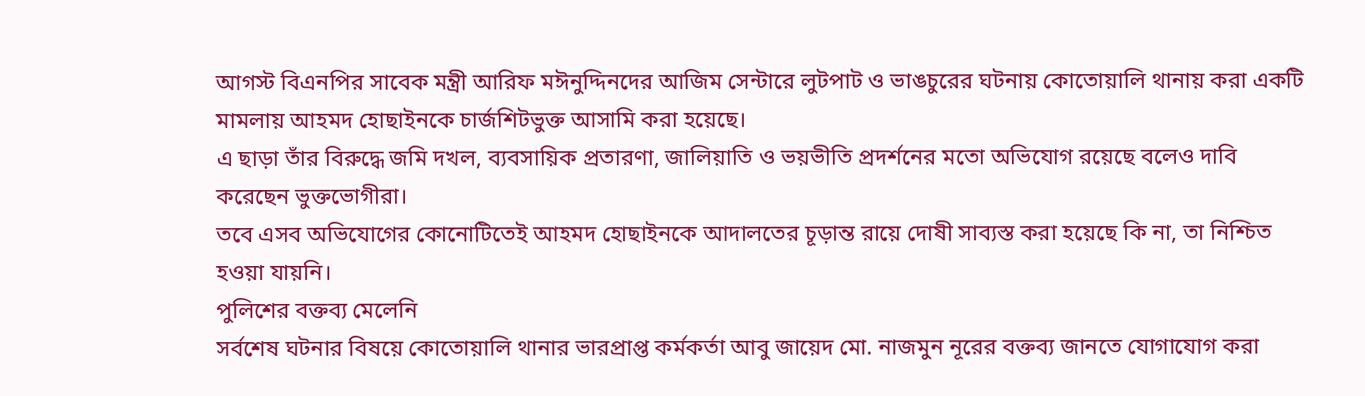আগস্ট বিএনপির সাবেক মন্ত্রী আরিফ মঈনুদ্দিনদের আজিম সেন্টারে লুটপাট ও ভাঙচুরের ঘটনায় কোতোয়ালি থানায় করা একটি মামলায় আহমদ হোছাইনকে চার্জশিটভুক্ত আসামি করা হয়েছে।
এ ছাড়া তাঁর বিরুদ্ধে জমি দখল, ব্যবসায়িক প্রতারণা, জালিয়াতি ও ভয়ভীতি প্রদর্শনের মতো অভিযোগ রয়েছে বলেও দাবি করেছেন ভুক্তভোগীরা।
তবে এসব অভিযোগের কোনোটিতেই আহমদ হোছাইনকে আদালতের চূড়ান্ত রায়ে দোষী সাব্যস্ত করা হয়েছে কি না, তা নিশ্চিত হওয়া যায়নি।
পুলিশের বক্তব্য মেলেনি
সর্বশেষ ঘটনার বিষয়ে কোতোয়ালি থানার ভারপ্রাপ্ত কর্মকর্তা আবু জায়েদ মো. নাজমুন নূরের বক্তব্য জানতে যোগাযোগ করা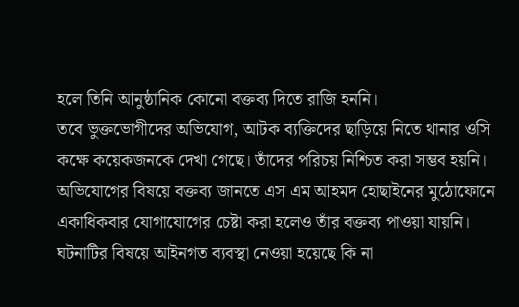হলে তিনি আনুষ্ঠানিক কোনো বক্তব্য দিতে রাজি হননি।
তবে ভুক্তভোগীদের অভিযোগ, আটক ব্যক্তিদের ছাড়িয়ে নিতে থানার ওসি কক্ষে কয়েকজনকে দেখা গেছে। তাঁদের পরিচয় নিশ্চিত করা সম্ভব হয়নি।
অভিযোগের বিষয়ে বক্তব্য জানতে এস এম আহমদ হোছাইনের মুঠোফোনে একাধিকবার যোগাযোগের চেষ্টা করা হলেও তাঁর বক্তব্য পাওয়া যায়নি।
ঘটনাটির বিষয়ে আইনগত ব্যবস্থা নেওয়া হয়েছে কি না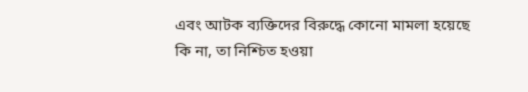এবং আটক ব্যক্তিদের বিরুদ্ধে কোনো মামলা হয়েছে কি না, তা নিশ্চিত হওয়া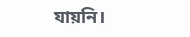যায়নি।